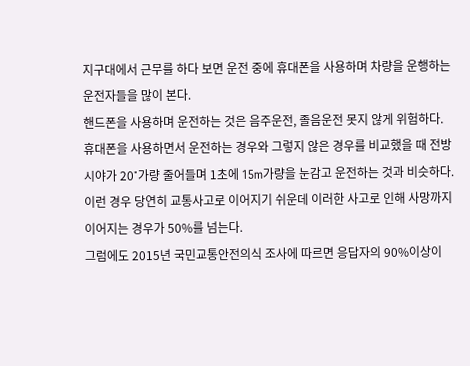지구대에서 근무를 하다 보면 운전 중에 휴대폰을 사용하며 차량을 운행하는 운전자들을 많이 본다.
핸드폰을 사용하며 운전하는 것은 음주운전, 졸음운전 못지 않게 위험하다.
휴대폰을 사용하면서 운전하는 경우와 그렇지 않은 경우를 비교했을 때 전방 시야가 20˚가량 줄어들며 1초에 15m가량을 눈감고 운전하는 것과 비슷하다. 이런 경우 당연히 교통사고로 이어지기 쉬운데 이러한 사고로 인해 사망까지 이어지는 경우가 50%를 넘는다.
그럼에도 2015년 국민교통안전의식 조사에 따르면 응답자의 90%이상이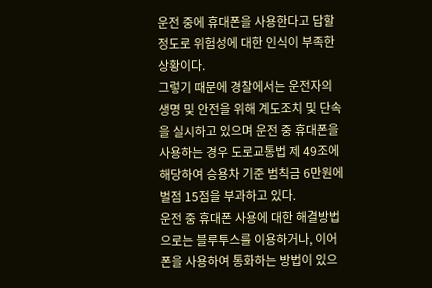운전 중에 휴대폰을 사용한다고 답할 정도로 위험성에 대한 인식이 부족한 상황이다.
그렇기 때문에 경찰에서는 운전자의 생명 및 안전을 위해 계도조치 및 단속을 실시하고 있으며 운전 중 휴대폰을 사용하는 경우 도로교통법 제 49조에 해당하여 승용차 기준 범칙금 6만원에 벌점 15점을 부과하고 있다.
운전 중 휴대폰 사용에 대한 해결방법으로는 블루투스를 이용하거나, 이어폰을 사용하여 통화하는 방법이 있으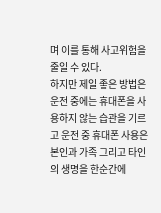며 이를 통해 사고위험을 줄일 수 있다.
하지만 제일 좋은 방법은 운전 중에는 휴대폰을 사용하지 않는 습관을 기르고 운전 중 휴대폰 사용은 본인과 가족 그리고 타인의 생명을 한순간에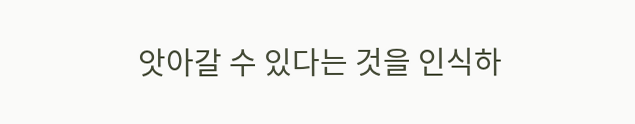앗아갈 수 있다는 것을 인식하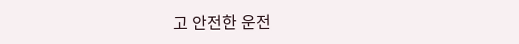고 안전한 운전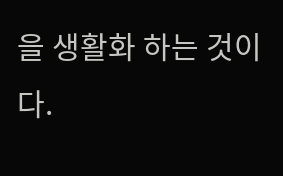을 생활화 하는 것이다.